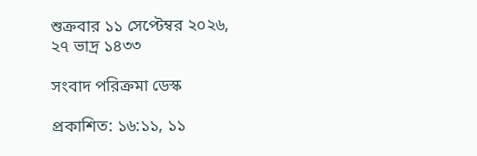শুক্রবার ১১ সেপ্টেম্বর ২০২৬, ২৭ ভাদ্র ১৪৩৩

সংবাদ পরিক্রমা ডেস্ক

প্রকাশিত: ১৬:১১, ১১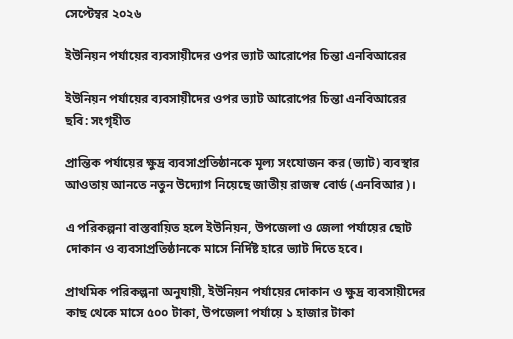সেপ্টেম্বর ২০২৬

ইউনিয়ন পর্যায়ের ব্যবসায়ীদের ওপর ভ্যাট আরোপের চিন্তা এনবিআরের

ইউনিয়ন পর্যায়ের ব্যবসায়ীদের ওপর ভ্যাট আরোপের চিন্তা এনবিআরের
ছবি: সংগৃহীত

প্রান্তিক পর্যায়ের ক্ষুদ্র ব্যবসাপ্রতিষ্ঠানকে মূল্য সংযোজন কর (ভ্যাট) ব্যবস্থার আওতায় আনতে নতুন উদ্যোগ নিয়েছে জাতীয় রাজস্ব বোর্ড (এনবিআর)।

এ পরিকল্পনা বাস্তবায়িত হলে ইউনিয়ন, উপজেলা ও জেলা পর্যায়ের ছোট দোকান ও ব্যবসাপ্রতিষ্ঠানকে মাসে নির্দিষ্ট হারে ভ্যাট দিতে হবে।

প্রাথমিক পরিকল্পনা অনুযায়ী, ইউনিয়ন পর্যায়ের দোকান ও ক্ষুদ্র ব্যবসায়ীদের কাছ থেকে মাসে ৫০০ টাকা, উপজেলা পর্যায়ে ১ হাজার টাকা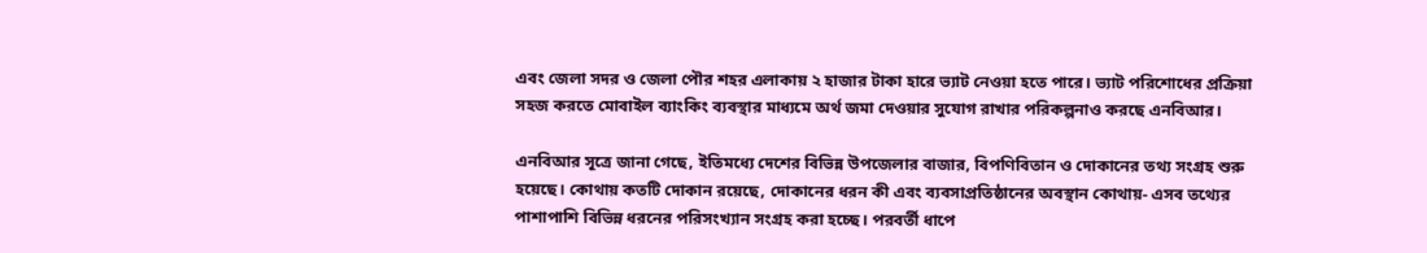এবং জেলা সদর ও জেলা পৌর শহর এলাকায় ২ হাজার টাকা হারে ভ্যাট নেওয়া হতে পারে। ভ্যাট পরিশোধের প্রক্রিয়া সহজ করতে মোবাইল ব্যাংকিং ব্যবস্থার মাধ্যমে অর্থ জমা দেওয়ার সুযোগ রাখার পরিকল্পনাও করছে এনবিআর।

এনবিআর সূত্রে জানা গেছে, ইতিমধ্যে দেশের বিভিন্ন উপজেলার বাজার, বিপণিবিতান ও দোকানের তথ্য সংগ্রহ শুরু হয়েছে। কোথায় কতটি দোকান রয়েছে, দোকানের ধরন কী এবং ব্যবসাপ্রতিষ্ঠানের অবস্থান কোথায়- এসব তথ্যের পাশাপাশি বিভিন্ন ধরনের পরিসংখ্যান সংগ্রহ করা হচ্ছে। পরবর্তী ধাপে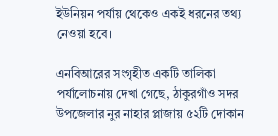ইউনিয়ন পর্যায় থেকেও একই ধরনের তথ্য নেওয়া হবে।

এনবিআরের সংগৃহীত একটি তালিকা পর্যালোচনায় দেখা গেছে, ঠাকুরগাঁও সদর উপজেলার নুর নাহার প্লাজায় ৫২টি দোকান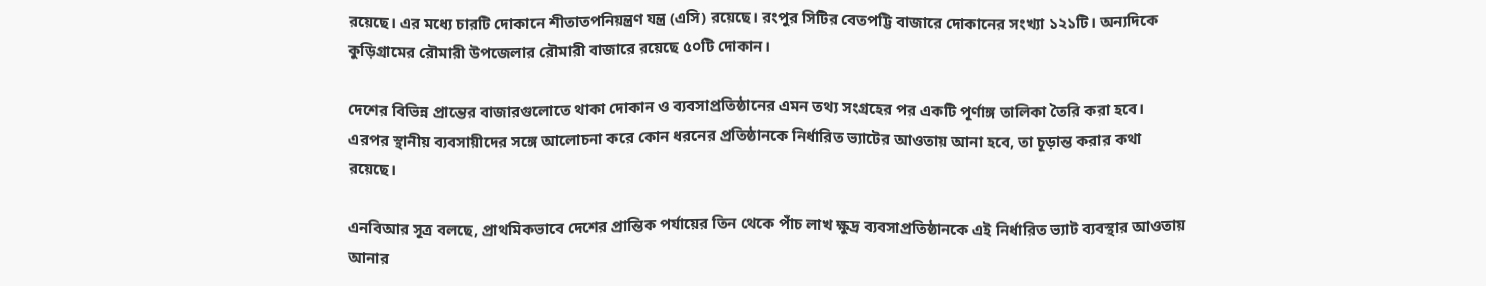রয়েছে। এর মধ্যে চারটি দোকানে শীতাতপনিয়ন্ত্রণ যন্ত্র (এসি) রয়েছে। রংপুর সিটির বেতপট্টি বাজারে দোকানের সংখ্যা ১২১টি। অন্যদিকে কুড়িগ্রামের রৌমারী উপজেলার রৌমারী বাজারে রয়েছে ৫০টি দোকান।

দেশের বিভিন্ন প্রান্তের বাজারগুলোতে থাকা দোকান ও ব্যবসাপ্রতিষ্ঠানের এমন তথ্য সংগ্রহের পর একটি পূর্ণাঙ্গ তালিকা তৈরি করা হবে। এরপর স্থানীয় ব্যবসায়ীদের সঙ্গে আলোচনা করে কোন ধরনের প্রতিষ্ঠানকে নির্ধারিত ভ্যাটের আওতায় আনা হবে, তা চূড়ান্ত করার কথা রয়েছে।

এনবিআর সূত্র বলছে, প্রাথমিকভাবে দেশের প্রান্তিক পর্যায়ের তিন থেকে পাঁচ লাখ ক্ষুদ্র ব্যবসাপ্রতিষ্ঠানকে এই নির্ধারিত ভ্যাট ব্যবস্থার আওতায় আনার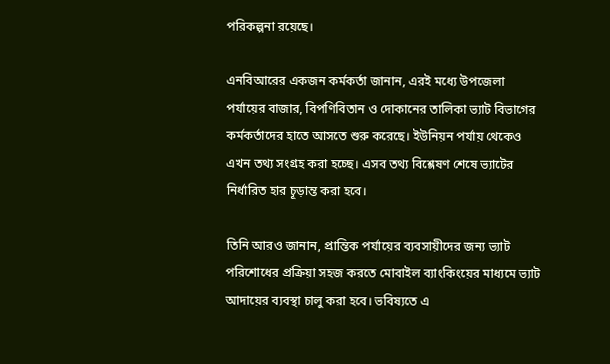পরিকল্পনা রয়েছে।

এনবিআরের একজন কর্মকর্তা জানান, এরই মধ্যে উপজেলা পর্যায়ের বাজার, বিপণিবিতান ও দোকানের তালিকা ভ্যাট বিভাগের কর্মকর্তাদের হাতে আসতে শুরু করেছে। ইউনিয়ন পর্যায় থেকেও এখন তথ্য সংগ্রহ করা হচ্ছে। এসব তথ্য বিশ্লেষণ শেষে ভ্যাটের নির্ধারিত হার চূড়ান্ত করা হবে।

তিনি আরও জানান, প্রান্তিক পর্যায়ের ব্যবসায়ীদের জন্য ভ্যাট পরিশোধের প্রক্রিয়া সহজ করতে মোবাইল ব্যাংকিংয়ের মাধ্যমে ভ্যাট আদায়ের ব্যবস্থা চালু করা হবে। ভবিষ্যতে এ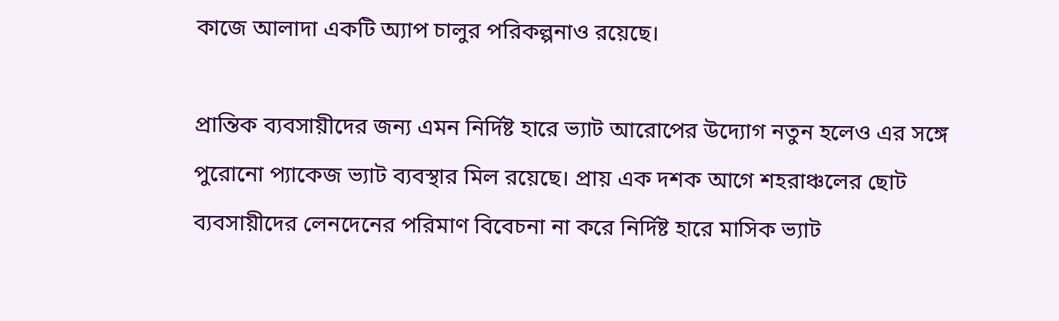কাজে আলাদা একটি অ্যাপ চালুর পরিকল্পনাও রয়েছে।

প্রান্তিক ব্যবসায়ীদের জন্য এমন নির্দিষ্ট হারে ভ্যাট আরোপের উদ্যোগ নতুন হলেও এর সঙ্গে পুরোনো প্যাকেজ ভ্যাট ব্যবস্থার মিল রয়েছে। প্রায় এক দশক আগে শহরাঞ্চলের ছোট ব্যবসায়ীদের লেনদেনের পরিমাণ বিবেচনা না করে নির্দিষ্ট হারে মাসিক ভ্যাট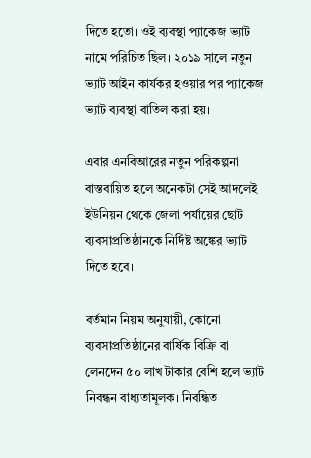দিতে হতো। ওই ব্যবস্থা প্যাকেজ ভ্যাট নামে পরিচিত ছিল। ২০১৯ সালে নতুন ভ্যাট আইন কার্যকর হওয়ার পর প্যাকেজ ভ্যাট ব্যবস্থা বাতিল করা হয়।

এবার এনবিআরের নতুন পরিকল্পনা বাস্তবায়িত হলে অনেকটা সেই আদলেই ইউনিয়ন থেকে জেলা পর্যায়ের ছোট ব্যবসাপ্রতিষ্ঠানকে নির্দিষ্ট অঙ্কের ভ্যাট দিতে হবে।

বর্তমান নিয়ম অনুযায়ী, কোনো ব্যবসাপ্রতিষ্ঠানের বার্ষিক বিক্রি বা লেনদেন ৫০ লাখ টাকার বেশি হলে ভ্যাট নিবন্ধন বাধ্যতামূলক। নিবন্ধিত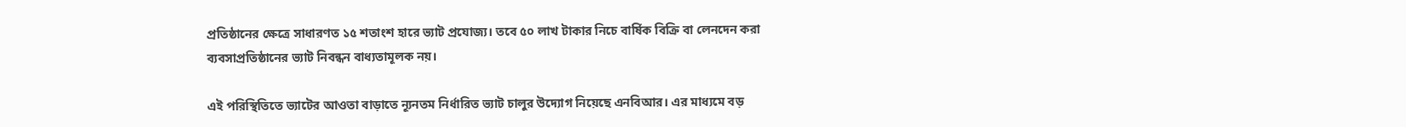প্রতিষ্ঠানের ক্ষেত্রে সাধারণত ১৫ শতাংশ হারে ভ্যাট প্রযোজ্য। তবে ৫০ লাখ টাকার নিচে বার্ষিক বিক্রি বা লেনদেন করা ব্যবসাপ্রতিষ্ঠানের ভ্যাট নিবন্ধন বাধ্যতামূলক নয়।

এই পরিস্থিতিতে ভ্যাটের আওতা বাড়াতে ন্যূনতম নির্ধারিত ভ্যাট চালুর উদ্যোগ নিয়েছে এনবিআর। এর মাধ্যমে বড়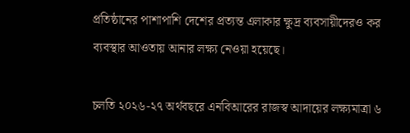প্রতিষ্ঠানের পাশাপাশি দেশের প্রত্যন্ত এলাকার ক্ষুদ্র ব্যবসায়ীদেরও কর ব্যবস্থার আওতায় আনার লক্ষ্য নেওয়া হয়েছে।

চলতি ২০২৬-২৭ অর্থবছরে এনবিআরের রাজস্ব আদায়ের লক্ষ্যমাত্রা ৬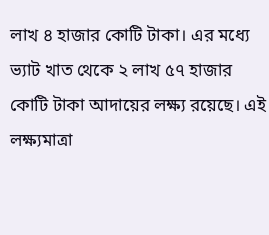লাখ ৪ হাজার কোটি টাকা। এর মধ্যে ভ্যাট খাত থেকে ২ লাখ ৫৭ হাজার কোটি টাকা আদায়ের লক্ষ্য রয়েছে। এই লক্ষ্যমাত্রা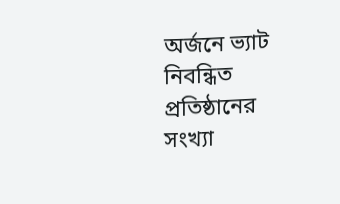অর্জনে ভ্যাট নিবন্ধিত প্রতিষ্ঠানের সংখ্যা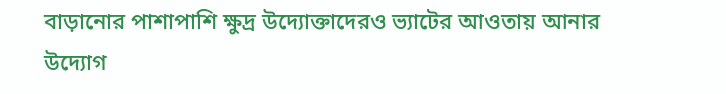বাড়ানোর পাশাপাশি ক্ষুদ্র উদ্যোক্তাদেরও ভ্যাটের আওতায় আনার উদ্যোগ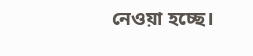নেওয়া হচ্ছে।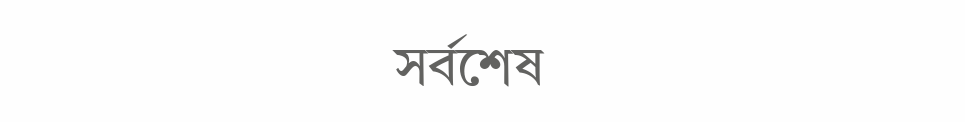সর্বশেষ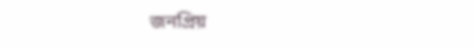জনপ্রিয়